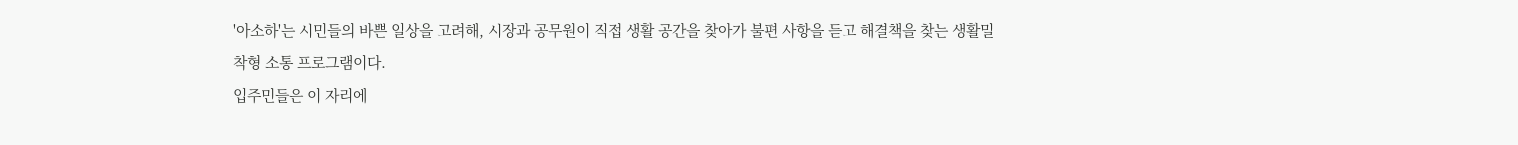'아소하'는 시민들의 바쁜 일상을 고려해, 시장과 공무원이 직접 생활 공간을 찾아가 불편 사항을 듣고 해결책을 찾는 생활밀착형 소통 프로그램이다.
입주민들은 이 자리에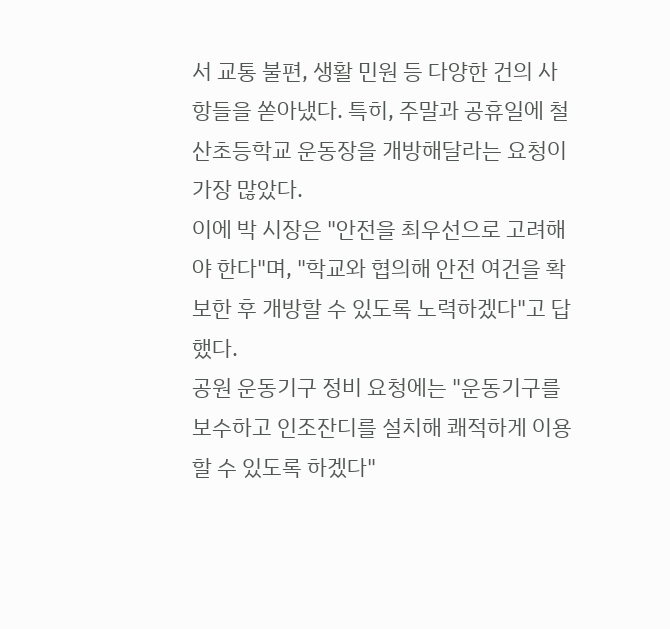서 교통 불편, 생활 민원 등 다양한 건의 사항들을 쏟아냈다. 특히, 주말과 공휴일에 철산초등학교 운동장을 개방해달라는 요청이 가장 많았다.
이에 박 시장은 "안전을 최우선으로 고려해야 한다"며, "학교와 협의해 안전 여건을 확보한 후 개방할 수 있도록 노력하겠다"고 답했다.
공원 운동기구 정비 요청에는 "운동기구를 보수하고 인조잔디를 설치해 쾌적하게 이용할 수 있도록 하겠다"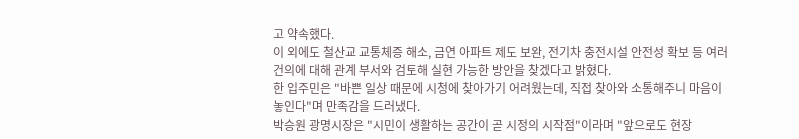고 약속했다.
이 외에도 철산교 교통체증 해소, 금연 아파트 제도 보완, 전기차 충전시설 안전성 확보 등 여러 건의에 대해 관계 부서와 검토해 실현 가능한 방안을 찾겠다고 밝혔다.
한 입주민은 "바쁜 일상 때문에 시청에 찾아가기 어려웠는데, 직접 찾아와 소통해주니 마음이 놓인다"며 만족감을 드러냈다.
박승원 광명시장은 "시민이 생활하는 공간이 곧 시정의 시작점"이라며 "앞으로도 현장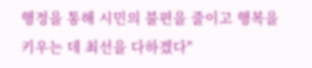행정을 통해 시민의 불편을 줄이고 행복을 키우는 데 최선을 다하겠다"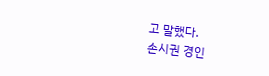고 말했다.
손시권 경인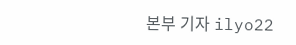본부 기자 ilyo22